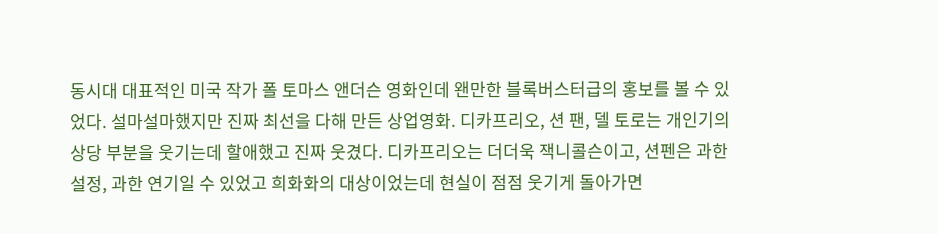동시대 대표적인 미국 작가 폴 토마스 앤더슨 영화인데 왠만한 블록버스터급의 홍보를 볼 수 있었다. 설마설마했지만 진짜 최선을 다해 만든 상업영화. 디카프리오, 션 팬, 델 토로는 개인기의 상당 부분을 웃기는데 할애했고 진짜 웃겼다. 디카프리오는 더더욱 잭니콜슨이고, 션펜은 과한 설정, 과한 연기일 수 있었고 희화화의 대상이었는데 현실이 점점 웃기게 돌아가면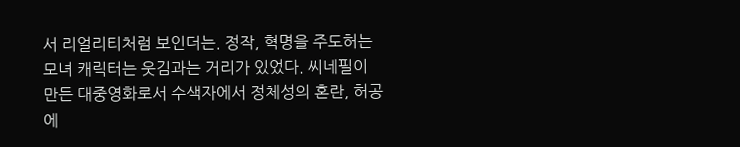서 리얼리티처럼 보인더는. 정작, 혁명을 주도허는 모녀 캐릭터는 웃김과는 거리가 있었다. 씨네필이 만든 대중영화로서 수색자에서 정체성의 혼란, 허공에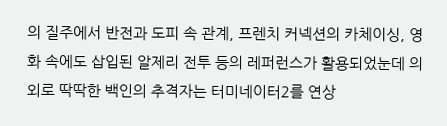의 질주에서 반전과 도피 속 관계, 프렌치 커넥션의 카체이싱, 영화 속에도 삽입된 알제리 전투 등의 레퍼런스가 활용되었눈데 의외로 딱딱한 백인의 추격자는 터미네이터2를 연상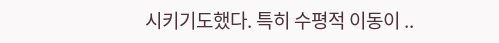시키기도했다. 특히 수평적 이동이 ..